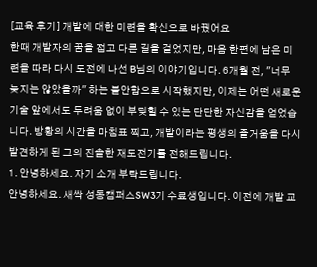[교육 후기] 개발에 대한 미련을 확신으로 바꿨어요
한때 개발자의 꿈을 접고 다른 길을 걸었지만, 마음 한편에 남은 미련을 따라 다시 도전에 나선 B님의 이야기입니다. 6개월 전, "너무 늦지는 않았을까" 하는 불안함으로 시작했지만, 이제는 어떤 새로운 기술 앞에서도 두려움 없이 부딪힐 수 있는 단단한 자신감을 얻었습니다. 방황의 시간을 마침표 찍고, 개발이라는 평생의 즐거움을 다시 발견하게 된 그의 진솔한 재도전기를 전해드립니다.
1. 안녕하세요. 자기 소개 부탁드립니다.
안녕하세요. 새싹 성동캠퍼스SW3기 수료생입니다. 이전에 개발 교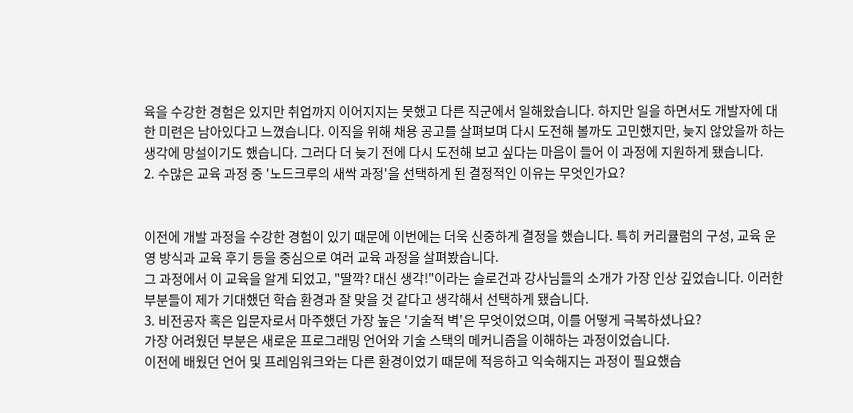육을 수강한 경험은 있지만 취업까지 이어지지는 못했고 다른 직군에서 일해왔습니다. 하지만 일을 하면서도 개발자에 대한 미련은 남아있다고 느꼈습니다. 이직을 위해 채용 공고를 살펴보며 다시 도전해 볼까도 고민했지만, 늦지 않았을까 하는 생각에 망설이기도 했습니다. 그러다 더 늦기 전에 다시 도전해 보고 싶다는 마음이 들어 이 과정에 지원하게 됐습니다.
2. 수많은 교육 과정 중 '노드크루의 새싹 과정'을 선택하게 된 결정적인 이유는 무엇인가요?


이전에 개발 과정을 수강한 경험이 있기 때문에 이번에는 더욱 신중하게 결정을 했습니다. 특히 커리큘럼의 구성, 교육 운영 방식과 교육 후기 등을 중심으로 여러 교육 과정을 살펴봤습니다.
그 과정에서 이 교육을 알게 되었고, "딸깍? 대신 생각!"이라는 슬로건과 강사님들의 소개가 가장 인상 깊었습니다. 이러한 부분들이 제가 기대했던 학습 환경과 잘 맞을 것 같다고 생각해서 선택하게 됐습니다.
3. 비전공자 혹은 입문자로서 마주했던 가장 높은 '기술적 벽'은 무엇이었으며, 이를 어떻게 극복하셨나요?
가장 어려웠던 부분은 새로운 프로그래밍 언어와 기술 스택의 메커니즘을 이해하는 과정이었습니다.
이전에 배웠던 언어 및 프레임워크와는 다른 환경이었기 때문에 적응하고 익숙해지는 과정이 필요했습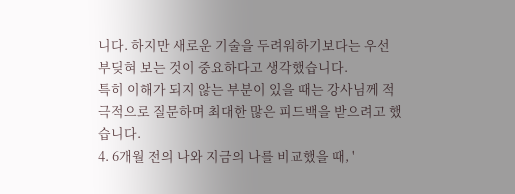니다. 하지만 새로운 기술을 두려워하기보다는 우선 부딪혀 보는 것이 중요하다고 생각했습니다.
특히 이해가 되지 않는 부분이 있을 때는 강사님께 적극적으로 질문하며 최대한 많은 피드백을 받으려고 했습니다.
4. 6개월 전의 나와 지금의 나를 비교했을 때, '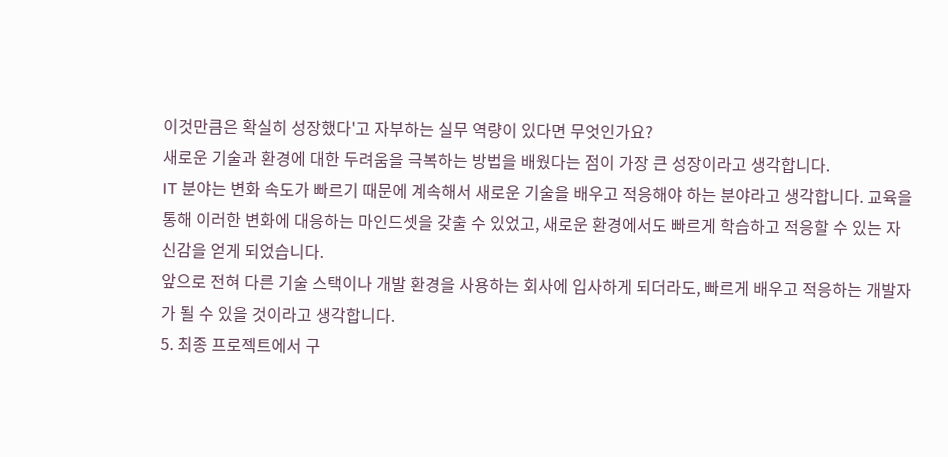이것만큼은 확실히 성장했다'고 자부하는 실무 역량이 있다면 무엇인가요?
새로운 기술과 환경에 대한 두려움을 극복하는 방법을 배웠다는 점이 가장 큰 성장이라고 생각합니다.
IT 분야는 변화 속도가 빠르기 때문에 계속해서 새로운 기술을 배우고 적응해야 하는 분야라고 생각합니다. 교육을 통해 이러한 변화에 대응하는 마인드셋을 갖출 수 있었고, 새로운 환경에서도 빠르게 학습하고 적응할 수 있는 자신감을 얻게 되었습니다.
앞으로 전혀 다른 기술 스택이나 개발 환경을 사용하는 회사에 입사하게 되더라도, 빠르게 배우고 적응하는 개발자가 될 수 있을 것이라고 생각합니다.
5. 최종 프로젝트에서 구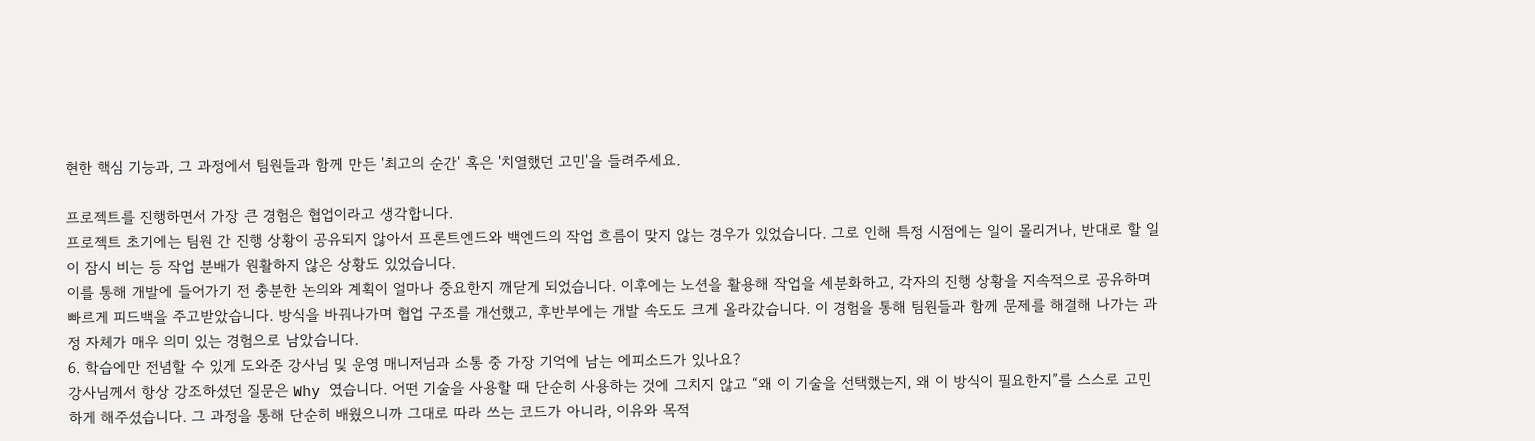현한 핵심 기능과, 그 과정에서 팀원들과 함께 만든 '최고의 순간' 혹은 '치열했던 고민'을 들려주세요.

프로젝트를 진행하면서 가장 큰 경험은 협업이라고 생각합니다.
프로젝트 초기에는 팀원 간 진행 상황이 공유되지 않아서 프론트엔드와 백엔드의 작업 흐름이 맞지 않는 경우가 있었습니다. 그로 인해 특정 시점에는 일이 몰리거나, 반대로 할 일이 잠시 비는 등 작업 분배가 원활하지 않은 상황도 있었습니다.
이를 통해 개발에 들어가기 전 충분한 논의와 계획이 얼마나 중요한지 깨닫게 되었습니다. 이후에는 노션을 활용해 작업을 세분화하고, 각자의 진행 상황을 지속적으로 공유하며 빠르게 피드백을 주고받았습니다. 방식을 바꿔나가며 협업 구조를 개선했고, 후반부에는 개발 속도도 크게 올라갔습니다. 이 경험을 통해 팀원들과 함께 문제를 해결해 나가는 과정 자체가 매우 의미 있는 경험으로 남았습니다.
6. 학습에만 전념할 수 있게 도와준 강사님 및 운영 매니저님과 소통 중 가장 기억에 남는 에피소드가 있나요?
강사님께서 항상 강조하셨던 질문은 Why 였습니다. 어떤 기술을 사용할 때 단순히 사용하는 것에 그치지 않고 “왜 이 기술을 선택했는지, 왜 이 방식이 필요한지”를 스스로 고민하게 해주셨습니다. 그 과정을 통해 단순히 배웠으니까 그대로 따라 쓰는 코드가 아니라, 이유와 목적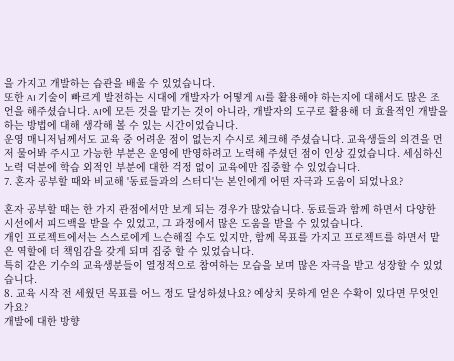을 가지고 개발하는 습관을 배울 수 있었습니다.
또한 AI 기술이 빠르게 발전하는 시대에 개발자가 어떻게 AI를 활용해야 하는지에 대해서도 많은 조언을 해주셨습니다. AI에 모든 것을 맡기는 것이 아니라, 개발자의 도구로 활용해 더 효율적인 개발을 하는 방법에 대해 생각해 볼 수 있는 시간이었습니다.
운영 매니저님께서도 교육 중 어려운 점이 없는지 수시로 체크해 주셨습니다. 교육생들의 의견을 먼저 물어봐 주시고 가능한 부분은 운영에 반영하려고 노력해 주셨던 점이 인상 깊었습니다. 세심하신 노력 덕분에 학습 외적인 부분에 대한 걱정 없이 교육에만 집중할 수 있었습니다.
7. 혼자 공부할 때와 비교해 '동료들과의 스터디'는 본인에게 어떤 자극과 도움이 되었나요?

혼자 공부할 때는 한 가지 관점에서만 보게 되는 경우가 많았습니다. 동료들과 함께 하면서 다양한 시선에서 피드백을 받을 수 있었고, 그 과정에서 많은 도움을 받을 수 있었습니다.
개인 프로젝트에서는 스스로에게 느슨해질 수도 있지만, 함께 목표를 가지고 프로젝트를 하면서 맡은 역할에 더 책임감을 갖게 되며 집중 할 수 있었습니다.
특히 같은 기수의 교육생분들이 열정적으로 참여하는 모습을 보며 많은 자극을 받고 성장할 수 있었습니다.
8. 교육 시작 전 세웠던 목표를 어느 정도 달성하셨나요? 예상치 못하게 얻은 수확이 있다면 무엇인가요?
개발에 대한 방향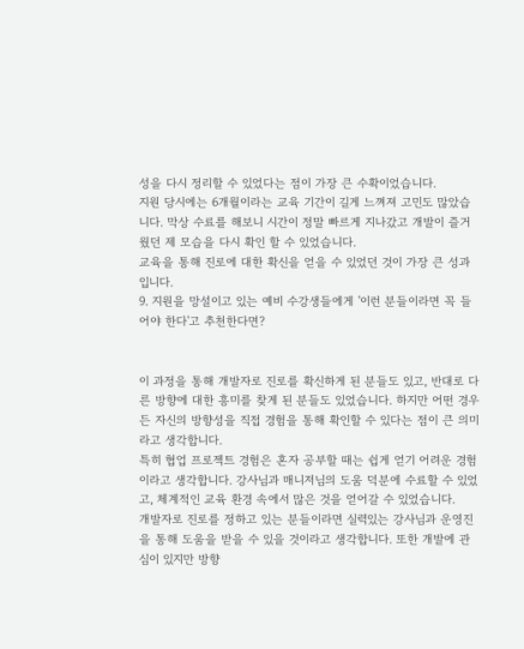성을 다시 정리할 수 있었다는 점이 가장 큰 수확이었습니다.
지원 당시에는 6개월이라는 교육 기간이 길게 느껴져 고민도 많았습니다. 막상 수료를 해보니 시간이 정말 빠르게 지나갔고 개발이 즐거웠던 제 모습을 다시 확인 할 수 있었습니다.
교육을 통해 진로에 대한 확신을 얻을 수 있었던 것이 가장 큰 성과입니다.
9. 지원을 망설이고 있는 예비 수강생들에게 '이런 분들이라면 꼭 들어야 한다'고 추천한다면?


이 과정을 통해 개발자로 진로를 확신하게 된 분들도 있고, 반대로 다른 방향에 대한 흥미를 찾게 된 분들도 있었습니다. 하지만 어떤 경우든 자신의 방향성을 직접 경험을 통해 확인할 수 있다는 점이 큰 의미라고 생각합니다.
특히 협업 프로젝트 경험은 혼자 공부할 때는 쉽게 얻기 어려운 경험이라고 생각합니다. 강사님과 매니저님의 도움 덕분에 수료할 수 있었고, 체계적인 교육 환경 속에서 많은 것을 얻어갈 수 있었습니다.
개발자로 진로를 정하고 있는 분들이라면 실력있는 강사님과 운영진을 통해 도움을 받을 수 있을 것이라고 생각합니다. 또한 개발에 관심이 있지만 방향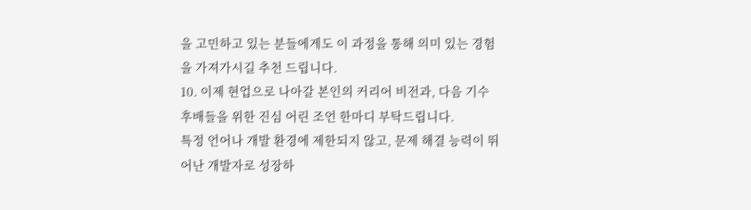을 고민하고 있는 분들에게도 이 과정을 통해 의미 있는 경험을 가져가시길 추천 드립니다.
10. 이제 현업으로 나아갈 본인의 커리어 비전과, 다음 기수 후배들을 위한 진심 어린 조언 한마디 부탁드립니다.
특정 언어나 개발 환경에 제한되지 않고, 문제 해결 능력이 뛰어난 개발자로 성장하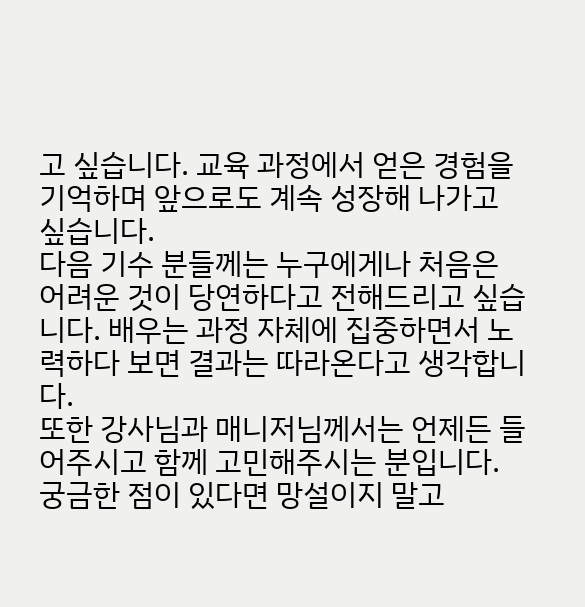고 싶습니다. 교육 과정에서 얻은 경험을 기억하며 앞으로도 계속 성장해 나가고 싶습니다.
다음 기수 분들께는 누구에게나 처음은 어려운 것이 당연하다고 전해드리고 싶습니다. 배우는 과정 자체에 집중하면서 노력하다 보면 결과는 따라온다고 생각합니다.
또한 강사님과 매니저님께서는 언제든 들어주시고 함께 고민해주시는 분입니다. 궁금한 점이 있다면 망설이지 말고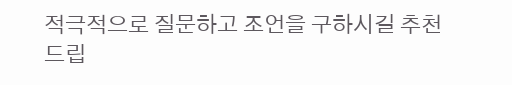적극적으로 질문하고 조언을 구하시길 추천드립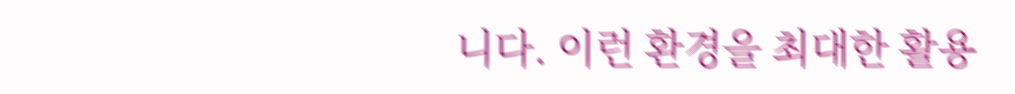니다. 이런 환경을 최대한 활용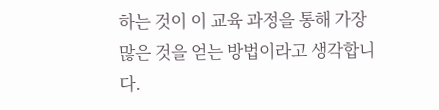하는 것이 이 교육 과정을 통해 가장 많은 것을 얻는 방법이라고 생각합니다.